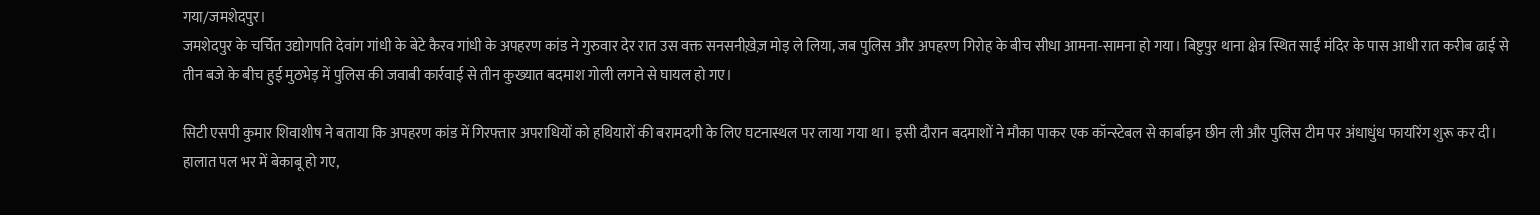गया/जमशेदपुर।
जमशेदपुर के चर्चित उद्योगपति देवांग गांधी के बेटे कैरव गांधी के अपहरण कांड ने गुरुवार देर रात उस वक्त सनसनीख़ेज़ मोड़ ले लिया, जब पुलिस और अपहरण गिरोह के बीच सीधा आमना-सामना हो गया। बिष्टुपुर थाना क्षेत्र स्थित साईं मंदिर के पास आधी रात करीब ढाई से तीन बजे के बीच हुई मुठभेड़ में पुलिस की जवाबी कार्रवाई से तीन कुख्यात बदमाश गोली लगने से घायल हो गए।

सिटी एसपी कुमार शिवाशीष ने बताया कि अपहरण कांड में गिरफ्तार अपराधियों को हथियारों की बरामदगी के लिए घटनास्थल पर लाया गया था। इसी दौरान बदमाशों ने मौका पाकर एक कॉन्स्टेबल से कार्बाइन छीन ली और पुलिस टीम पर अंधाधुंध फायरिंग शुरू कर दी। हालात पल भर में बेकाबू हो गए,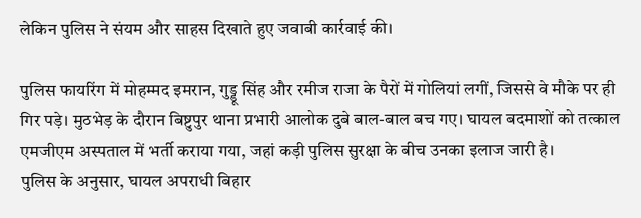लेकिन पुलिस ने संयम और साहस दिखाते हुए जवाबी कार्रवाई की।

पुलिस फायरिंग में मोहम्मद इमरान, गुड्डू सिंह और रमीज राजा के पैरों में गोलियां लगीं, जिससे वे मौके पर ही गिर पड़े। मुठभेड़ के दौरान बिष्टुपुर थाना प्रभारी आलोक दुबे बाल-बाल बच गए। घायल बदमाशों को तत्काल एमजीएम अस्पताल में भर्ती कराया गया, जहां कड़ी पुलिस सुरक्षा के बीच उनका इलाज जारी है।
पुलिस के अनुसार, घायल अपराधी बिहार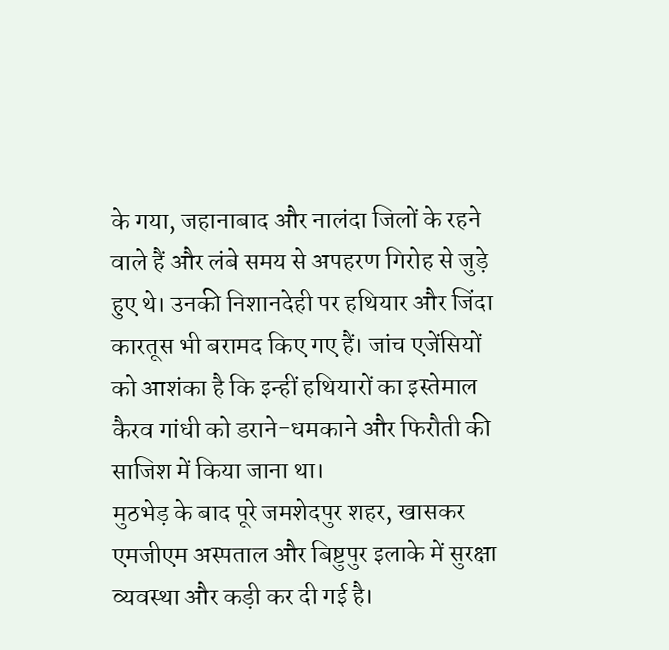के गया, जहानाबाद और नालंदा जिलों के रहने वाले हैं और लंबे समय से अपहरण गिरोह से जुड़े हुए थे। उनकी निशानदेही पर हथियार और जिंदा कारतूस भी बरामद किए गए हैं। जांच एजेंसियों को आशंका है कि इन्हीं हथियारों का इस्तेमाल कैरव गांधी को डराने-धमकाने और फिरौती की साजिश में किया जाना था।
मुठभेड़ के बाद पूरे जमशेदपुर शहर, खासकर एमजीएम अस्पताल और बिष्टुपुर इलाके में सुरक्षा व्यवस्था और कड़ी कर दी गई है।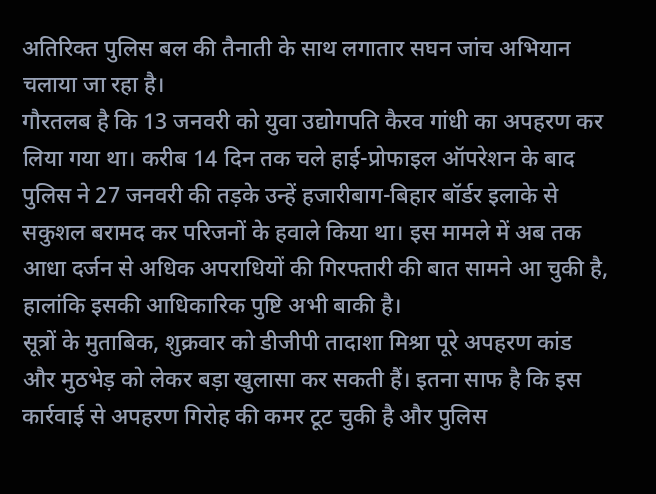अतिरिक्त पुलिस बल की तैनाती के साथ लगातार सघन जांच अभियान चलाया जा रहा है।
गौरतलब है कि 13 जनवरी को युवा उद्योगपति कैरव गांधी का अपहरण कर लिया गया था। करीब 14 दिन तक चले हाई-प्रोफाइल ऑपरेशन के बाद पुलिस ने 27 जनवरी की तड़के उन्हें हजारीबाग-बिहार बॉर्डर इलाके से सकुशल बरामद कर परिजनों के हवाले किया था। इस मामले में अब तक आधा दर्जन से अधिक अपराधियों की गिरफ्तारी की बात सामने आ चुकी है, हालांकि इसकी आधिकारिक पुष्टि अभी बाकी है।
सूत्रों के मुताबिक, शुक्रवार को डीजीपी तादाशा मिश्रा पूरे अपहरण कांड और मुठभेड़ को लेकर बड़ा खुलासा कर सकती हैं। इतना साफ है कि इस कार्रवाई से अपहरण गिरोह की कमर टूट चुकी है और पुलिस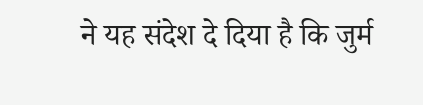ने यह संदेश दे दिया है कि जुर्म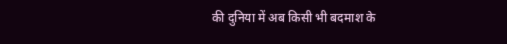की दुनिया में अब किसी भी बदमाश के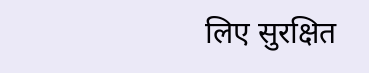लिए सुरक्षित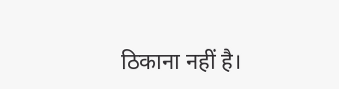ठिकाना नहीं है।